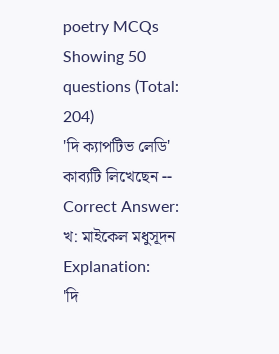poetry MCQs
Showing 50 questions (Total: 204)
'দি ক্যাপটিভ লেডি' কাব্যটি লিখেছেন --
Correct Answer:
খ: মাইকেল মধুসূদন
Explanation:
'দি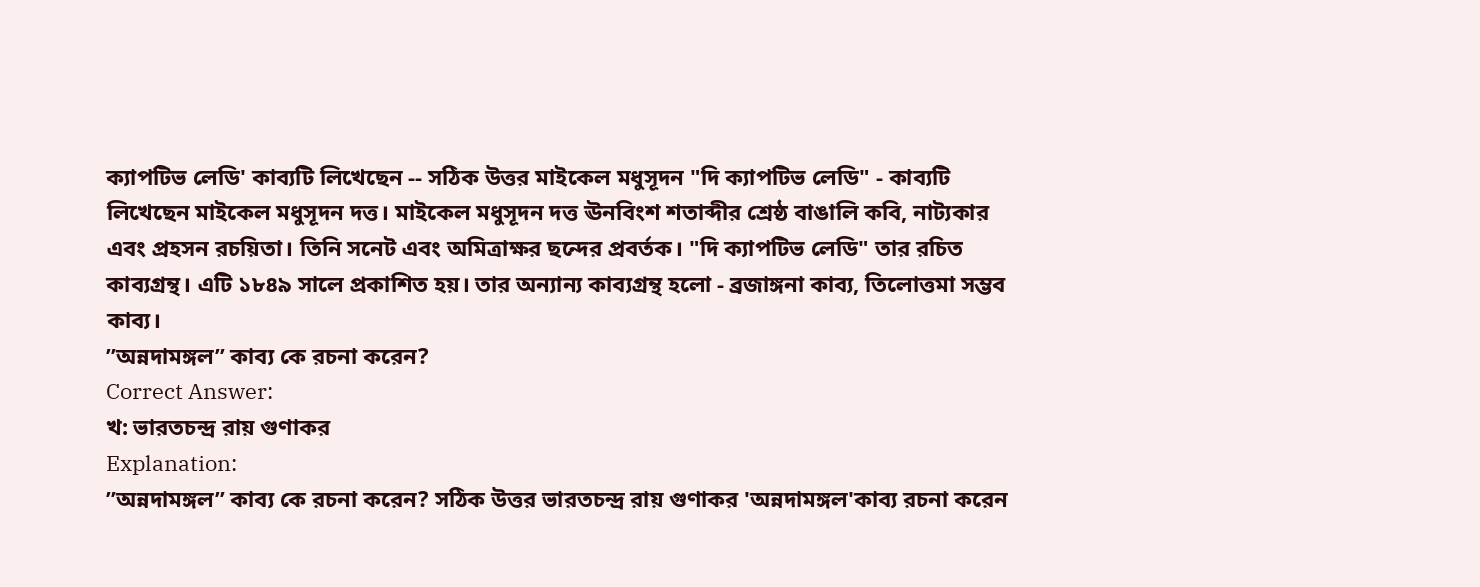ক্যাপটিভ লেডি' কাব্যটি লিখেছেন -- সঠিক উত্তর মাইকেল মধুসূদন "দি ক্যাপটিভ লেডি" - কাব্যটি লিখেছেন মাইকেল মধুসূদন দত্ত। মাইকেল মধুসূদন দত্ত ঊনবিংশ শতাব্দীর শ্রেষ্ঠ বাঙালি কবি, নাট্যকার এবং প্রহসন রচয়িতা। তিনি সনেট এবং অমিত্রাক্ষর ছন্দের প্রবর্তক। "দি ক্যাপটিভ লেডি" তার রচিত কাব্যগ্রন্থ। এটি ১৮৪৯ সালে প্রকাশিত হয়। তার অন্যান্য কাব্যগ্রন্থ হলো - ব্রজাঙ্গনা কাব্য, তিলোত্তমা সম্ভব কাব্য।
”অন্নদামঙ্গল” কাব্য কে রচনা করেন?
Correct Answer:
খ: ভারতচন্দ্র রায় গুণাকর
Explanation:
”অন্নদামঙ্গল” কাব্য কে রচনা করেন? সঠিক উত্তর ভারতচন্দ্র রায় গুণাকর 'অন্নদামঙ্গল'কাব্য রচনা করেন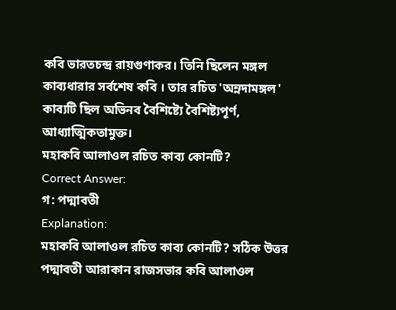কবি ভারতচন্দ্র রায়গুণাকর। তিনি ছিলেন মঙ্গল কাব্যধারার সর্বশেষ কবি । তার রচিত 'অন্নদামঙ্গল' কাব্যটি ছিল অভিনব বৈশিষ্ট্যে বৈশিষ্ট্যপূর্ণ, আধ্যাত্মিকতামুক্ত।
মহাকবি আলাওল রচিত কাব্য কোনটি?
Correct Answer:
গ: পদ্মাবতী
Explanation:
মহাকবি আলাওল রচিত কাব্য কোনটি? সঠিক উত্তর পদ্মাবতী আরাকান রাজসভার কবি আলাওল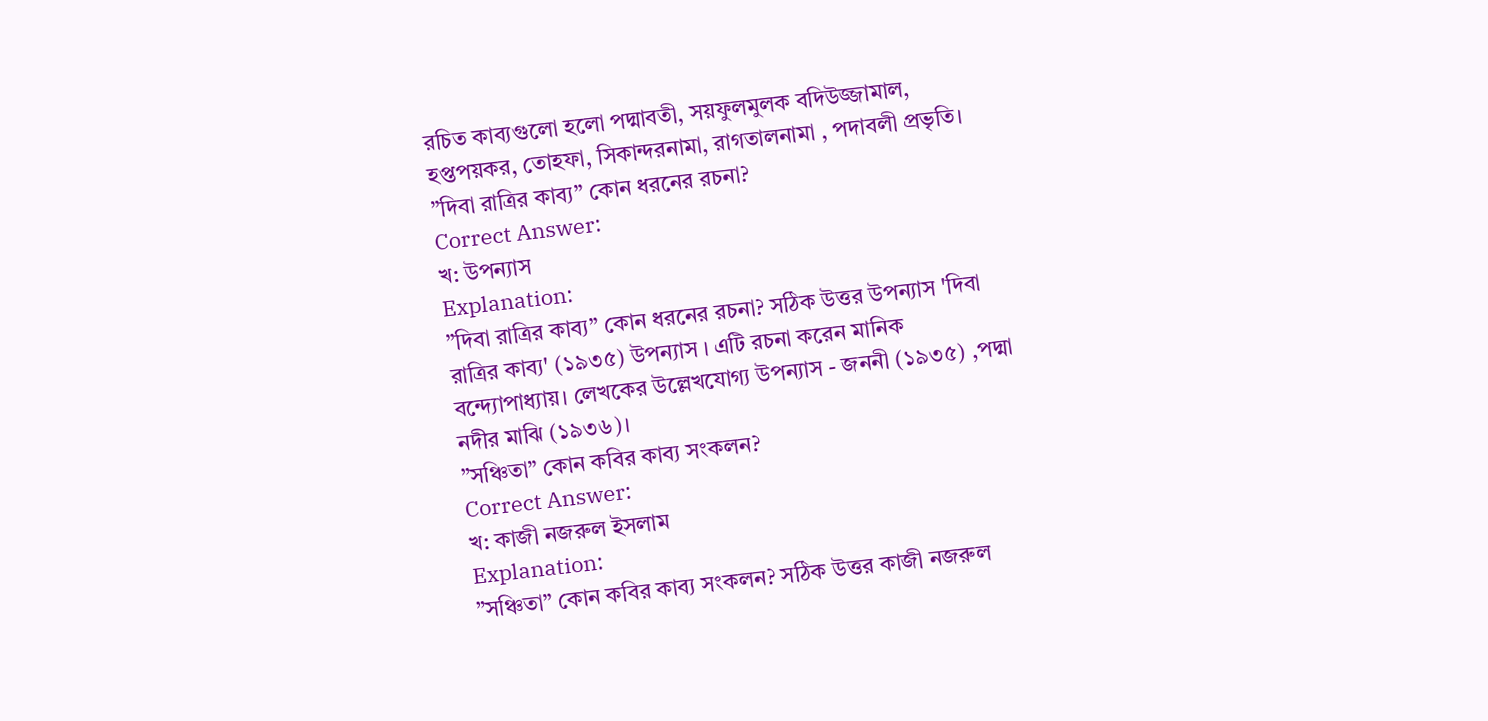রচিত কাব্যগুলো হলো পদ্মাবতী, সয়ফুলমুলক বদিউজ্জামাল, হপ্তপয়কর, তোহফা, সিকান্দরনামা, রাগতালনামা , পদাবলী প্রভৃতি।
”দিবা রাত্রির কাব্য” কোন ধরনের রচনা?
Correct Answer:
খ: উপন্যাস
Explanation:
”দিবা রাত্রির কাব্য” কোন ধরনের রচনা? সঠিক উত্তর উপন্যাস 'দিবা রাত্রির কাব্য' (১৯৩৫) উপন্যাস । এটি রচনা করেন মানিক বন্দ্যোপাধ্যায়। লেখকের উল্লেখযোগ্য উপন্যাস - জননী (১৯৩৫) ,পদ্মা নদীর মাঝি (১৯৩৬)।
”সঞ্চিতা” কোন কবির কাব্য সংকলন?
Correct Answer:
খ: কাজী নজরুল ইসলাম
Explanation:
”সঞ্চিতা” কোন কবির কাব্য সংকলন? সঠিক উত্তর কাজী নজরুল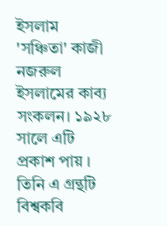ইসলাম 'সঞ্চিতা' কাজী নজরুল ইসলামের কাব্য সংকলন। ১৯২৮ সালে এটি প্রকাশ পায় । তিনি এ গ্রন্থটি বিশ্বকবি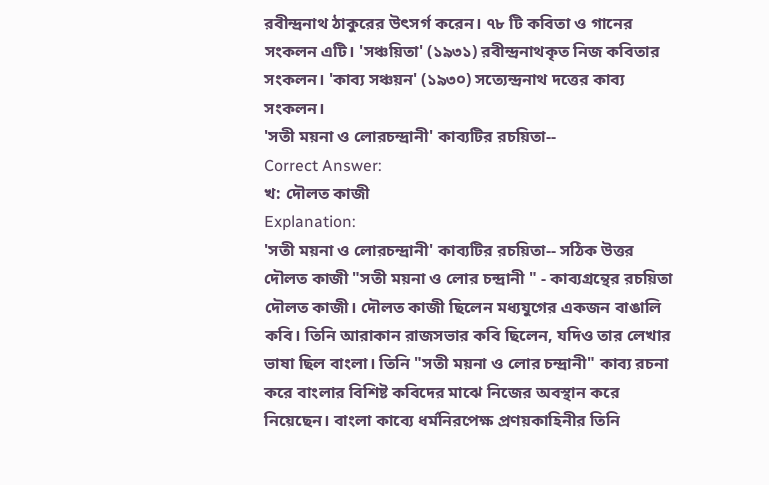রবীন্দ্রনাথ ঠাকুরের উৎসর্গ করেন। ৭৮ টি কবিতা ও গানের সংকলন এটি। 'সঞ্চয়িতা' (১৯৩১) রবীন্দ্রনাথকৃত নিজ কবিতার সংকলন। 'কাব্য সঞ্চয়ন' (১৯৩০) সত্যেন্দ্রনাথ দত্তের কাব্য সংকলন।
'সতী ময়না ও লোরচন্দ্রানী' কাব্যটির রচয়িতা--
Correct Answer:
খ: দৌলত কাজী
Explanation:
'সতী ময়না ও লোরচন্দ্রানী' কাব্যটির রচয়িতা-- সঠিক উত্তর দৌলত কাজী "সতী ময়না ও লোর চন্দ্রানী " - কাব্যগ্রন্থের রচয়িতা দৌলত কাজী। দৌলত কাজী ছিলেন মধ্যযুগের একজন বাঙালি কবি। তিনি আরাকান রাজসভার কবি ছিলেন, যদিও তার লেখার ভাষা ছিল বাংলা। তিনি "সতী ময়না ও লোর চন্দ্রানী" কাব্য রচনা করে বাংলার বিশিষ্ট কবিদের মাঝে নিজের অবস্থান করে নিয়েছেন। বাংলা কাব্যে ধর্মনিরপেক্ষ প্রণয়কাহিনীর তিনি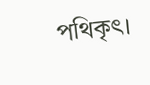পথিকৃৎ।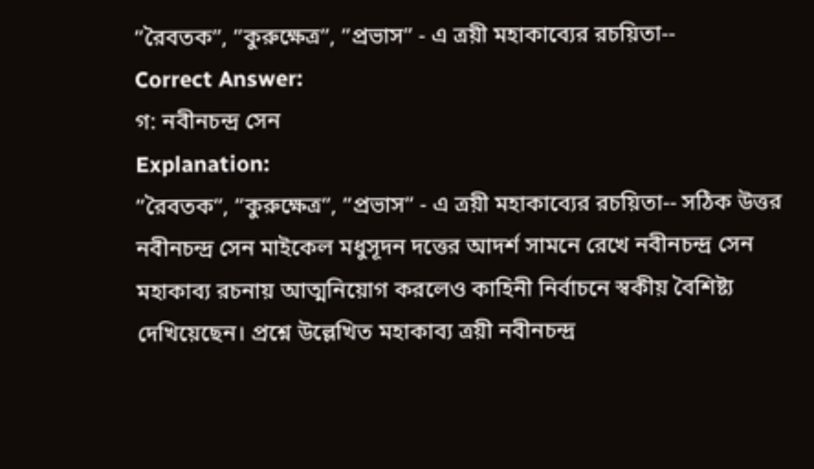”রৈবতক”, ”কুরুক্ষেত্র”, ”প্রভাস” - এ ত্রয়ী মহাকাব্যের রচয়িতা--
Correct Answer:
গ: নবীনচন্দ্র সেন
Explanation:
”রৈবতক”, ”কুরুক্ষেত্র”, ”প্রভাস” - এ ত্রয়ী মহাকাব্যের রচয়িতা-- সঠিক উত্তর নবীনচন্দ্র সেন মাইকেল মধুসূদন দত্তের আদর্শ সামনে রেখে নবীনচন্দ্র সেন মহাকাব্য রচনায় আত্মনিয়োগ করলেও কাহিনী নির্বাচনে স্বকীয় বৈশিষ্ট্য দেখিয়েছেন। প্রশ্নে উল্লেখিত মহাকাব্য ত্রয়ী নবীনচন্দ্র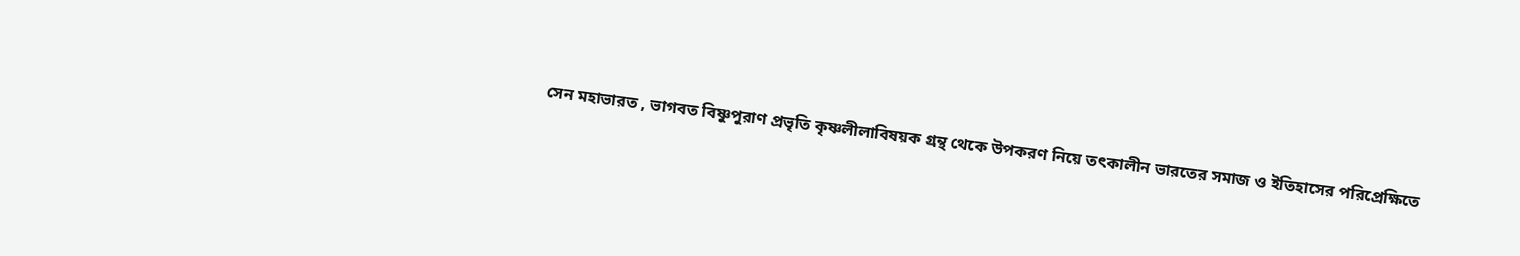সেন মহাভারত , ভাগবত বিষ্ণুপুরাণ প্রভৃতি কৃষ্ণলীলাবিষয়ক গ্রন্থ থেকে উপকরণ নিয়ে তৎকালীন ভারতের সমাজ ও ইতিহাসের পরিপ্রেক্ষিতে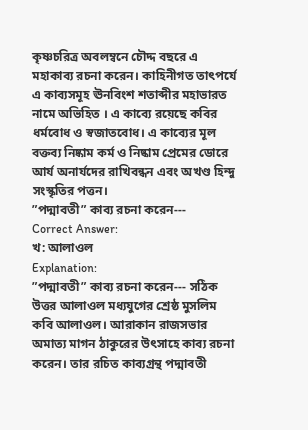কৃষ্ণচরিত্র অবলম্বনে চৌদ্দ বছরে এ মহাকাব্য রচনা করেন। কাহিনীগত তাৎপর্যে এ কাব্যসমূহ ঊনবিংশ শতাব্দীর মহাভারত নামে অভিহিত । এ কাব্যে রয়েছে কবির ধর্মবোধ ও স্বজাতবোধ। এ কাব্যের মূল বক্তব্য নিষ্কাম কর্ম ও নিষ্কাম প্রেমের ডোরে আর্য অনার্যদের রাখিবন্ধন এবং অখণ্ড হিন্দু সংস্কৃতির পত্তন।
”পদ্মাবতী” কাব্য রচনা করেন---
Correct Answer:
খ: আলাওল
Explanation:
”পদ্মাবতী” কাব্য রচনা করেন--- সঠিক উত্তর আলাওল মধ্যযুগের শ্রেষ্ঠ মুসলিম কবি আলাওল। আরাকান রাজসভার অমাত্য মাগন ঠাকুরের উৎসাহে কাব্য রচনা করেন। তার রচিত কাব্যগ্রন্থ পদ্মাবতী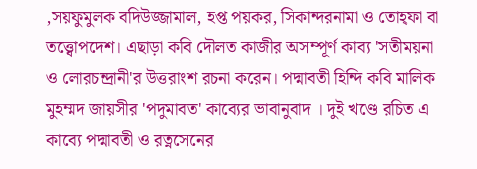,সয়ফুমুলক বদিউজ্জামাল, হপ্ত পয়কর, সিকান্দরনামা ও তোহ্ফা বা তত্ত্বোপদেশ। এছাড়া কবি দৌলত কাজীর অসম্পূর্ণ কাব্য 'সতীময়না ও লোরচন্দ্রানী'র উত্তরাংশ রচনা করেন। পদ্মাবতী হিন্দি কবি মালিক মুহম্মদ জায়সীর 'পদুমাবত' কাব্যের ভাবানুবাদ । দুই খণ্ডে রচিত এ কাব্যে পদ্মাবতী ও রত্নসেনের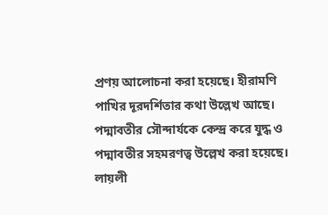প্রণয় আলোচনা করা হয়েছে। হীরামণি পাখির দূরদর্শিতার কথা উল্লেখ আছে। পদ্মাবতীর সৌন্দার্যকে কেন্দ্র করে যুদ্ধ ও পদ্মাবতীর সহমরণত্ব উল্লেখ করা হয়েছে।
লায়লী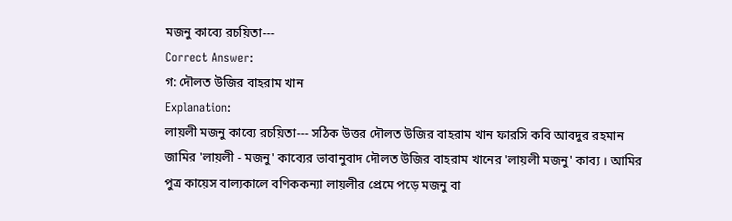মজনু কাব্যে রচয়িতা---
Correct Answer:
গ: দৌলত উজির বাহরাম খান
Explanation:
লায়লী মজনু কাব্যে রচয়িতা--- সঠিক উত্তর দৌলত উজির বাহরাম খান ফারসি কবি আবদুর রহমান জামির 'লায়লী - মজনু' কাব্যের ভাবানুবাদ দৌলত উজির বাহরাম খানের 'লায়লী মজনু' কাব্য । আমির পুত্র কায়েস বাল্যকালে বণিককন্যা লায়লীর প্রেমে পড়ে মজনু বা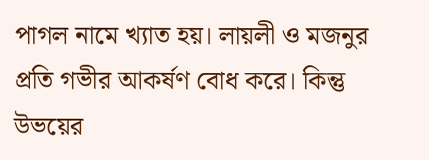পাগল নামে খ্যাত হয়। লায়লী ও মজনুর প্রতি গভীর আকর্ষণ বোধ করে। কিন্তু উভয়ের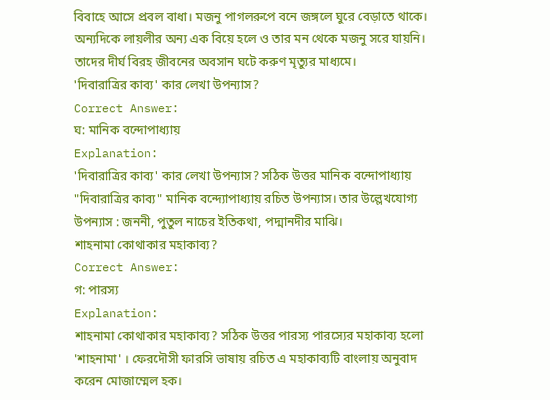বিবাহে আসে প্রবল বাধা। মজনু পাগলরুপে বনে জঙ্গলে ঘুরে বেড়াতে থাকে। অন্যদিকে লায়লীর অন্য এক বিয়ে হলে ও তার মন থেকে মজনু সরে যায়নি। তাদের দীর্ঘ বিরহ জীবনের অবসান ঘটে করুণ মৃত্যুর মাধ্যমে।
'দিবারাত্রির কাব্য' কার লেখা উপন্যাস?
Correct Answer:
ঘ: মানিক বন্দোপাধ্যায়
Explanation:
'দিবারাত্রির কাব্য' কার লেখা উপন্যাস? সঠিক উত্তর মানিক বন্দোপাধ্যায় "দিবারাত্রির কাব্য" মানিক বন্দ্যোপাধ্যায় রচিত উপন্যাস। তার উল্লেখযোগ্য উপন্যাস : জননী, পুতুল নাচের ইতিকথা, পদ্মানদীর মাঝি।
শাহনামা কোথাকার মহাকাব্য?
Correct Answer:
গ: পারস্য
Explanation:
শাহনামা কোথাকার মহাকাব্য? সঠিক উত্তর পারস্য পারস্যের মহাকাব্য হলো 'শাহনামা' । ফেরদৌসী ফারসি ভাষায় রচিত এ মহাকাব্যটি বাংলায় অনুবাদ করেন মোজাম্মেল হক।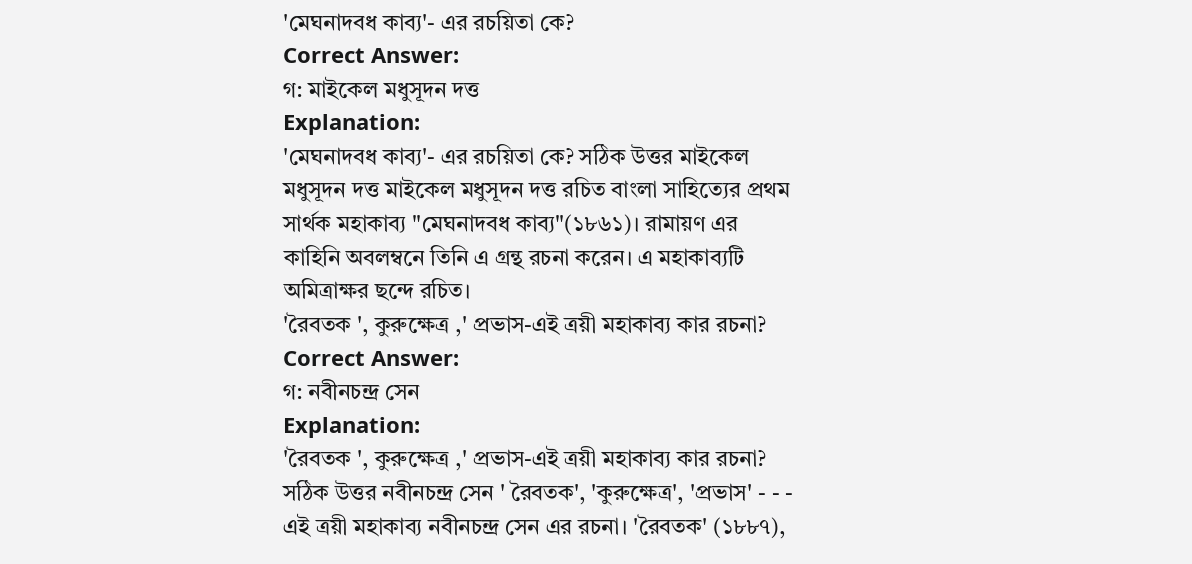'মেঘনাদবধ কাব্য'- এর রচয়িতা কে?
Correct Answer:
গ: মাইকেল মধুসূদন দত্ত
Explanation:
'মেঘনাদবধ কাব্য'- এর রচয়িতা কে? সঠিক উত্তর মাইকেল মধুসূদন দত্ত মাইকেল মধুসূদন দত্ত রচিত বাংলা সাহিত্যের প্রথম সার্থক মহাকাব্য "মেঘনাদবধ কাব্য"(১৮৬১)। রামায়ণ এর কাহিনি অবলম্বনে তিনি এ গ্রন্থ রচনা করেন। এ মহাকাব্যটি অমিত্রাক্ষর ছন্দে রচিত।
'রৈবতক ', কুরুক্ষেত্র ,' প্রভাস-এই ত্রয়ী মহাকাব্য কার রচনা?
Correct Answer:
গ: নবীনচন্দ্র সেন
Explanation:
'রৈবতক ', কুরুক্ষেত্র ,' প্রভাস-এই ত্রয়ী মহাকাব্য কার রচনা? সঠিক উত্তর নবীনচন্দ্র সেন ' রৈবতক', 'কুরুক্ষেত্র', 'প্রভাস' - - - এই ত্রয়ী মহাকাব্য নবীনচন্দ্র সেন এর রচনা। 'রৈবতক' (১৮৮৭),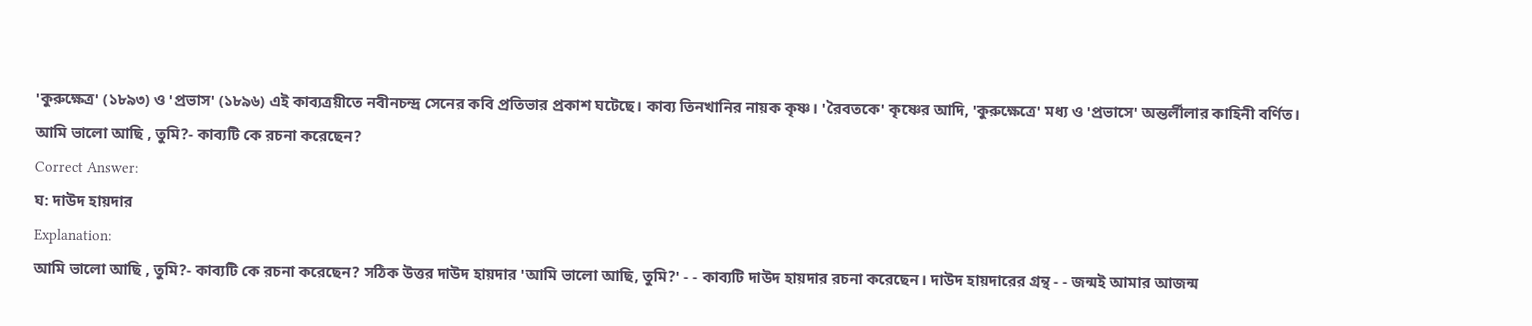'কুরুক্ষেত্র' (১৮৯৩) ও 'প্রভাস' (১৮৯৬) এই কাব্যত্রয়ীতে নবীনচন্দ্র সেনের কবি প্রতিভার প্রকাশ ঘটেছে। কাব্য তিনখানির নায়ক কৃষ্ণ। 'রৈবতকে' কৃষ্ণের আদি, 'কুরুক্ষেত্রে' মধ্য ও 'প্রভাসে' অন্তর্লীলার কাহিনী বর্ণিত।
আমি ভালো আছি , তুমি?- কাব্যটি কে রচনা করেছেন?
Correct Answer:
ঘ: দাউদ হায়দার
Explanation:
আমি ভালো আছি , তুমি?- কাব্যটি কে রচনা করেছেন? সঠিক উত্তর দাউদ হায়দার 'আমি ভালো আছি, তুমি?' - - কাব্যটি দাউদ হায়দার রচনা করেছেন। দাউদ হায়দারের গ্রন্থ - - জন্মই আমার আজন্ম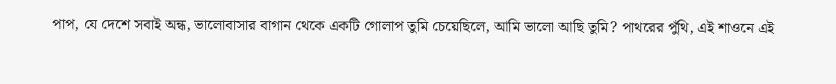পাপ, যে দেশে সবাই অন্ধ, ভালোবাসার বাগান থেকে একটি গোলাপ তুমি চেয়েছিলে, আমি ভালো আছি তুমি? পাথরের পুঁথি, এই শাওনে এই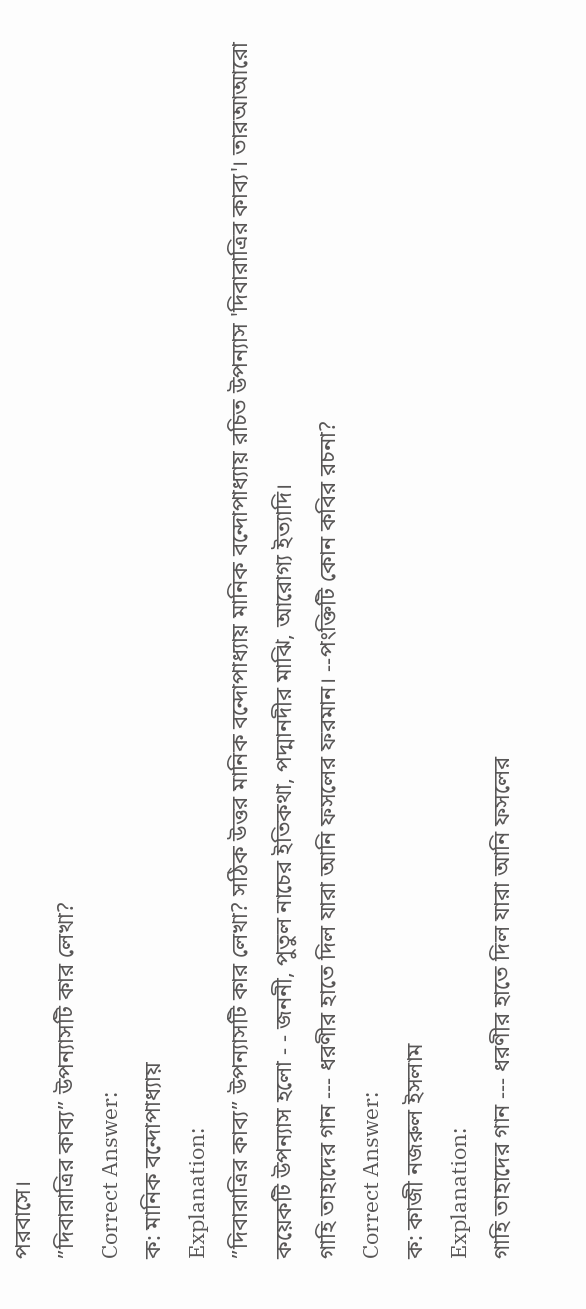পরবাসে।
”দিবারাত্রির কাব্য” উপন্যাসটি কার লেখা?
Correct Answer:
ক: মানিক বন্দোপাধ্যায়
Explanation:
”দিবারাত্রির কাব্য” উপন্যাসটি কার লেখা? সঠিক উত্তর মানিক বন্দোপাধ্যায় মানিক বন্দোপাধ্যায় রচিত উপন্যাস 'দিবারাত্রির কাব্য'। তারআআরো কয়েকটি উপন্যাস হলো - - জননী, পুতুল নাচের ইতিকথা, পদ্মানদীর মাঝি, আরোগ্য ইত্যাদি।
গাহি তাহাদের গান --- ধরণীর হাতে দিল যারা আনি ফসলের ফরমান। --পংক্তিটি কোন কবির রচনা?
Correct Answer:
ক: কাজী নজরুল ইসলাম
Explanation:
গাহি তাহাদের গান --- ধরণীর হাতে দিল যারা আনি ফসলের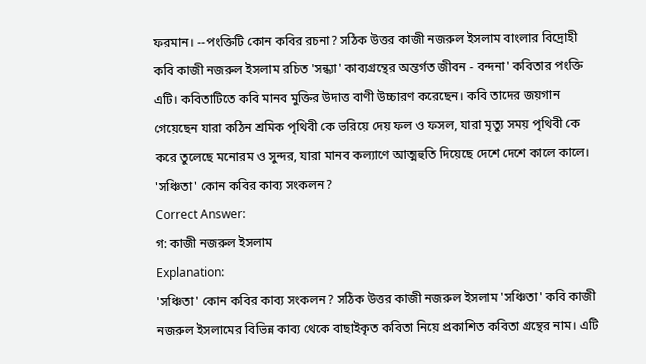ফরমান। --পংক্তিটি কোন কবির রচনা? সঠিক উত্তর কাজী নজরুল ইসলাম বাংলার বিদ্রোহী কবি কাজী নজরুল ইসলাম রচিত 'সন্ধ্যা' কাব্যগ্রন্থের অন্তর্গত জীবন - বন্দনা' কবিতার পংক্তি এটি। কবিতাটিতে কবি মানব মুক্তির উদাত্ত বাণী উচ্চারণ করেছেন। কবি তাদের জয়গান গেয়েছেন যারা কঠিন শ্রমিক পৃথিবী কে ভরিয়ে দেয় ফল ও ফসল, যারা মৃত্যু সময় পৃথিবী কে করে তুলেছে মনোরম ও সুন্দর, যারা মানব কল্যাণে আত্মহুতি দিয়েছে দেশে দেশে কালে কালে।
'সঞ্চিতা' কোন কবির কাব্য সংকলন?
Correct Answer:
গ: কাজী নজরুল ইসলাম
Explanation:
'সঞ্চিতা' কোন কবির কাব্য সংকলন? সঠিক উত্তর কাজী নজরুল ইসলাম 'সঞ্চিতা' কবি কাজী নজরুল ইসলামের বিভিন্ন কাব্য থেকে বাছাইকৃত কবিতা নিয়ে প্রকাশিত কবিতা গ্রন্থের নাম। এটি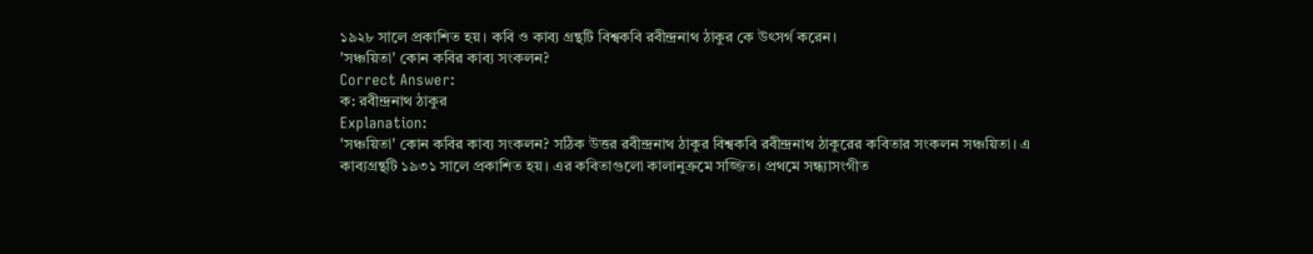১৯২৮ সালে প্রকাশিত হয়। কবি ও কাব্য গ্রন্থটি বিশ্বকবি রবীন্দ্রনাথ ঠাকুর কে উৎসর্গ করেন।
'সঞ্চয়িতা' কোন কবির কাব্য সংকলন?
Correct Answer:
ক: রবীন্দ্রনাথ ঠাকুর
Explanation:
'সঞ্চয়িতা' কোন কবির কাব্য সংকলন? সঠিক উত্তর রবীন্দ্রনাথ ঠাকুর বিশ্বকবি রবীন্দ্রনাথ ঠাকুরের কবিতার সংকলন সঞ্চয়িতা। এ কাব্যগ্রন্থটি ১৯৩১ সালে প্রকাশিত হয়। এর কবিতাগুলো কালানুক্রমে সজ্জিত। প্রথমে সন্ধ্যাসংগীত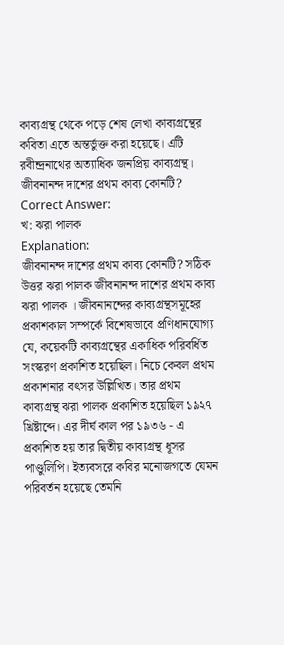কাব্যগ্রন্থ থেকে পড়ে শেষ লেখা কাব্যগ্রন্থের কবিতা এতে অন্তর্ভুক্ত করা হয়েছে। এটি রবীন্দ্রনাথের অত্যাধিক জনপ্রিয় কাব্যগ্রন্থ।
জীবনানন্দ দাশের প্রথম কাব্য কোনটি?
Correct Answer:
খ: ঝরা পালক
Explanation:
জীবনানন্দ দাশের প্রথম কাব্য কোনটি? সঠিক উত্তর ঝরা পালক জীবনানন্দ দাশের প্রথম কাব্য ঝরা পালক । জীবনানন্দের কাব্যগ্রন্থসমূহের প্রকাশকাল সম্পর্কে বিশেষভাবে প্রণিধানযোগ্য যে, কয়েকটি কাব্যগ্রন্থের একাধিক পরিবর্ধিত সংস্করণ প্রকাশিত হয়েছিল। নিচে কেবল প্রথম প্রকাশনার বৎসর উল্লিখিত। তার প্রথম কাব্যগ্রন্থ ঝরা পালক প্রকাশিত হয়েছিল ১৯২৭ খ্রিষ্টাব্দে। এর দীর্ঘ কাল পর ১৯৩৬ - এ প্রকাশিত হয় তার দ্বিতীয় কাব্যগ্রন্থ ধূসর পাণ্ডুলিপি। ইত্যবসরে কবির মনোজগতে যেমন পরিবর্তন হয়েছে তেমনি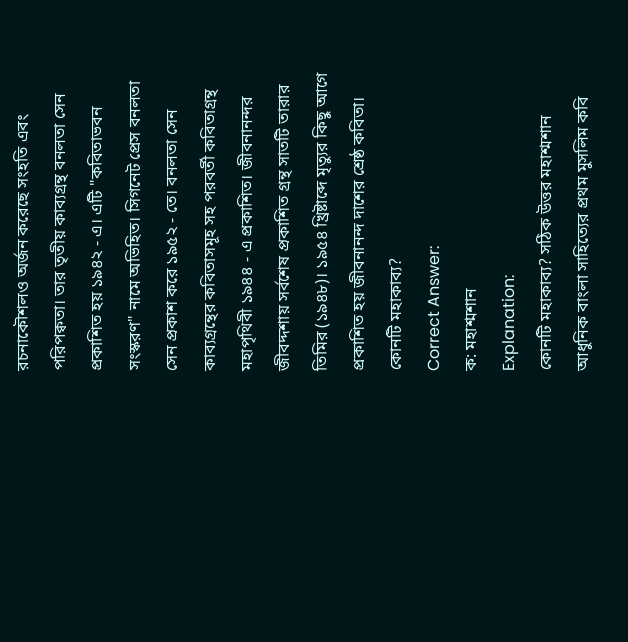রচনাকৌশলও অর্জন করেছে সংহতি এবং পরিপক্বতা। তার তৃতীয় কাব্যগ্রন্থ বনলতা সেন প্রকাশিত হয় ১৯৪২ - এ। এটি "কবিতাভবন সংস্করণ" নামে অভিহিত। সিগনেট প্রেস বনলতা সেন প্রকাশ করে ১৯৫২ - তে। বনলতা সেন কাব্যগ্রন্থের কবিতাসমূহ সহ পরবর্তী কবিতাগ্রন্থ মহাপৃথিবী ১৯৪৪ - এ প্রকাশিত। জীবনানন্দর জীবদ্দশায় সর্বশেষ প্রকাশিত গ্রন্থ সাতটি তারার তিমির (১৯৪৮)। ১৯৫৪ খ্রিষ্টাব্দে মৃত্যুর কিছু আগে প্রকাশিত হয় জীবনানন্দ দাশের শ্রেষ্ঠ কবিতা।
কোনটি মহাকাব্য?
Correct Answer:
ক: মহাশ্মশান
Explanation:
কোনটি মহাকাব্য? সঠিক উত্তর মহাশ্মশান আধুনিক বাংলা সাহিত্যের প্রথম মুসলিম কবি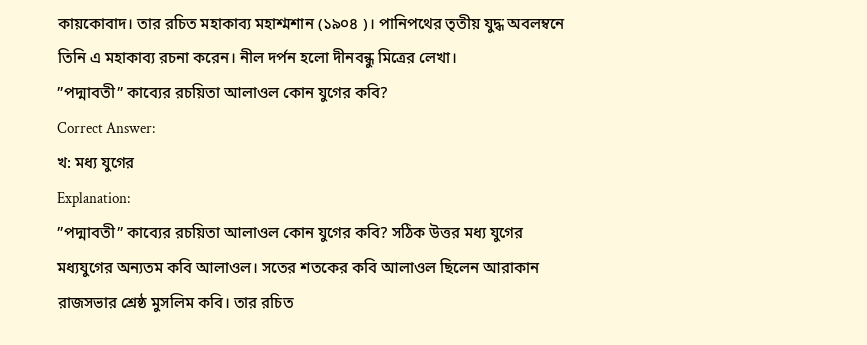কায়কোবাদ। তার রচিত মহাকাব্য মহাশ্মশান (১৯০৪ )। পানিপথের তৃতীয় যুদ্ধ অবলম্বনে তিনি এ মহাকাব্য রচনা করেন। নীল দর্পন হলো দীনবন্ধু মিত্রের লেখা।
”পদ্মাবতী” কাব্যের রচয়িতা আলাওল কোন যুগের কবি?
Correct Answer:
খ: মধ্য যুগের
Explanation:
”পদ্মাবতী” কাব্যের রচয়িতা আলাওল কোন যুগের কবি? সঠিক উত্তর মধ্য যুগের মধ্যযুগের অন্যতম কবি আলাওল। সতের শতকের কবি আলাওল ছিলেন আরাকান রাজসভার শ্রেষ্ঠ মুসলিম কবি। তার রচিত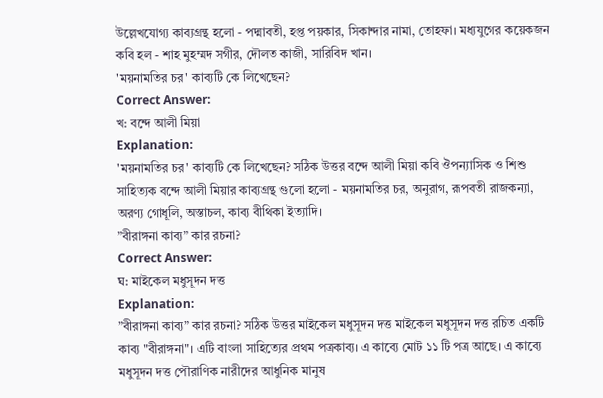উল্লেখযোগ্য কাব্যগ্রন্থ হলো - পদ্মাবতী, হপ্ত পয়কার, সিকান্দার নামা, তোহফা। মধ্যযুগের কয়েকজন কবি হল - শাহ মুহম্মদ সগীর, দৌলত কাজী, সারিবিদ খান।
'ময়নামতির চর' কাব্যটি কে লিখেছেন?
Correct Answer:
খ: বন্দে আলী মিয়া
Explanation:
'ময়নামতির চর' কাব্যটি কে লিখেছেন? সঠিক উত্তর বন্দে আলী মিয়া কবি ঔপন্যাসিক ও শিশু সাহিত্যক বন্দে আলী মিয়ার কাব্যগ্রন্থ গুলো হলো - ময়নামতির চর, অনুরাগ, রূপবতী রাজকন্যা, অরণ্য গোধূলি, অস্তাচল, কাব্য বীথিকা ইত্যাদি।
”বীরাঙ্গনা কাব্য” কার রচনা?
Correct Answer:
ঘ: মাইকেল মধুসূদন দত্ত
Explanation:
”বীরাঙ্গনা কাব্য” কার রচনা? সঠিক উত্তর মাইকেল মধুসূদন দত্ত মাইকেল মধুসূদন দত্ত রচিত একটি কাব্য "বীরাঙ্গনা"। এটি বাংলা সাহিত্যের প্রথম পত্রকাব্য। এ কাব্যে মোট ১১ টি পত্র আছে। এ কাব্যে মধুসূদন দত্ত পৌরাণিক নারীদের আধুনিক মানুষ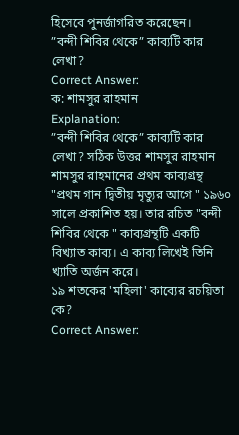হিসেবে পুনর্জাগরিত করেছেন।
”বন্দী শিবির থেকে” কাব্যটি কার লেখা?
Correct Answer:
ক: শামসুর রাহমান
Explanation:
”বন্দী শিবির থেকে” কাব্যটি কার লেখা? সঠিক উত্তর শামসুর রাহমান শামসুর রাহমানের প্রথম কাব্যগ্রন্থ "প্রথম গান দ্বিতীয় মৃত্যুর আগে " ১৯৬০ সালে প্রকাশিত হয়। তার রচিত "বন্দী শিবির থেকে " কাব্যগ্রন্থটি একটি বিখ্যাত কাব্য। এ কাব্য লিখেই তিনি খ্যাতি অর্জন করে।
১৯ শতকের 'মহিলা' কাব্যের রচয়িতা কে?
Correct Answer: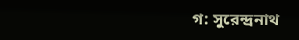গ: সুরেন্দ্রনাথ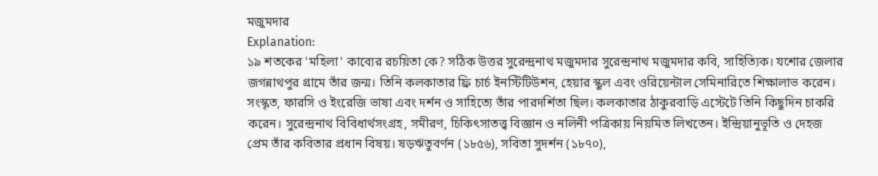মজুমদার
Explanation:
১৯ শতকের 'মহিলা' কাব্যের রচয়িতা কে? সঠিক উত্তর সুরেন্দ্রনাথ মজুমদার সুরেন্দ্রনাথ মজুমদার কবি, সাহিত্যিক। যশোর জেলার জগন্নাথপুর গ্রামে তাঁর জন্ম। তিনি কলকাতার ফ্রি চার্চ ইনস্টিটিউশন, হেয়ার স্কুল এবং ওরিয়েন্টাল সেমিনারিতে শিক্ষালাভ করেন। সংস্কৃত, ফারসি ও ইংরেজি ভাষা এবং দর্শন ও সাহিত্যে তাঁর পারদর্শিতা ছিল। কলকাতার ঠাকুরবাড়ি এস্টেটে তিনি কিছুদিন চাকরি করেন। সুরেন্দ্রনাথ বিবিধার্থসংগ্রহ, সমীরণ, চিকিৎসাতত্ত্ব বিজ্ঞান ও নলিনী পত্রিকায় নিয়মিত লিখতেন। ইন্দ্রিয়ানুভূতি ও দেহজ প্রেম তাঁর কবিতার প্রধান বিষয়। ষড়ঋতুবর্ণন (১৮৫৬), সবিতা সুদর্শন (১৮৭০),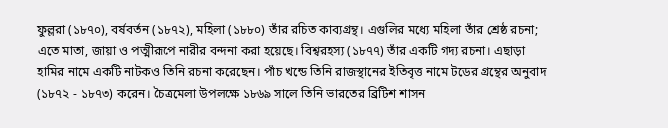ফুল্লরা (১৮৭০), বর্ষবর্তন (১৮৭২), মহিলা (১৮৮০) তাঁর রচিত কাব্যগ্রন্থ। এগুলির মধ্যে মহিলা তাঁর শ্রেষ্ঠ রচনা; এতে মাতা, জায়া ও পত্মীরূপে নারীর বন্দনা করা হয়েছে। বিশ্বরহস্য (১৮৭৭) তাঁর একটি গদ্য রচনা। এছাড়া হামির নামে একটি নাটকও তিনি রচনা করেছেন। পাঁচ খন্ডে তিনি রাজস্থানের ইতিবৃত্ত নামে টডের গ্রন্থের অনুবাদ (১৮৭২ - ১৮৭৩) করেন। চৈত্রমেলা উপলক্ষে ১৮৬৯ সালে তিনি ভারতের ব্রিটিশ শাসন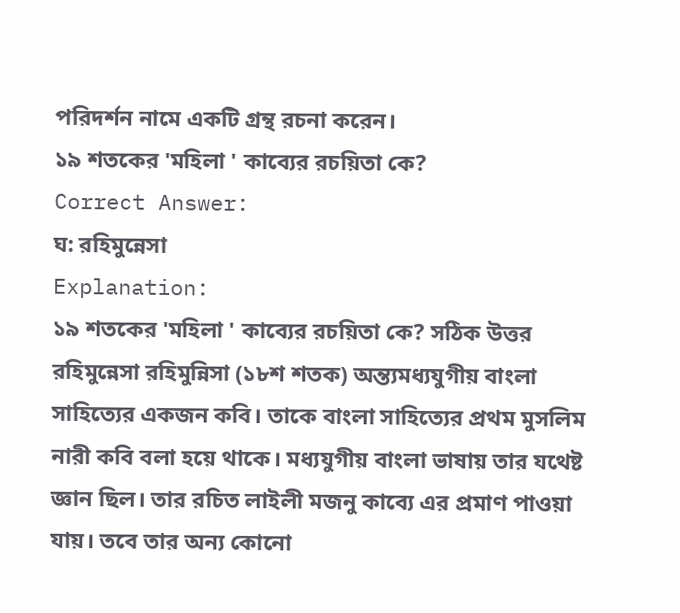পরিদর্শন নামে একটি গ্রন্থ রচনা করেন।
১৯ শতকের 'মহিলা ' কাব্যের রচয়িতা কে?
Correct Answer:
ঘ: রহিমুন্নেসা
Explanation:
১৯ শতকের 'মহিলা ' কাব্যের রচয়িতা কে? সঠিক উত্তর রহিমুন্নেসা রহিমুন্নিসা (১৮শ শতক) অন্ত্যমধ্যযুগীয় বাংলা সাহিত্যের একজন কবি। তাকে বাংলা সাহিত্যের প্রথম মুসলিম নারী কবি বলা হয়ে থাকে। মধ্যযুগীয় বাংলা ভাষায় তার যথেষ্ট জ্ঞান ছিল। তার রচিত লাইলী মজনু কাব্যে এর প্রমাণ পাওয়া যায়। তবে তার অন্য কোনো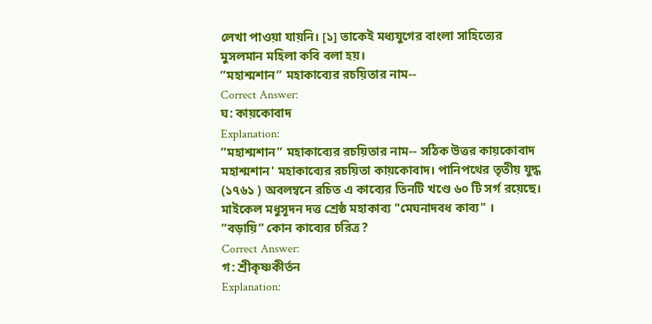লেখা পাওয়া যায়নি। [১] তাকেই মধ্যযুগের বাংলা সাহিত্যের মুসলমান মহিলা কবি বলা হয়।
”মহাশ্মশান” মহাকাব্যের রচয়িতার নাম--
Correct Answer:
ঘ: কায়কোবাদ
Explanation:
”মহাশ্মশান” মহাকাব্যের রচয়িতার নাম-- সঠিক উত্তর কায়কোবাদ মহাশ্মশান' মহাকাব্যের রচয়িতা কায়কোবাদ। পানিপথের তৃতীয় যুদ্ধ (১৭৬১ ) অবলম্বনে রচিত এ কাব্যের তিনটি খণ্ডে ৬০ টি সর্গ রয়েছে। মাইকেল মধুসূদন দত্ত শ্রেষ্ঠ মহাকাব্য "মেঘনাদবধ কাব্য" ।
”বড়ায়ি” কোন কাব্যের চরিত্র?
Correct Answer:
গ: শ্রীকৃষ্ণকীর্তন
Explanation: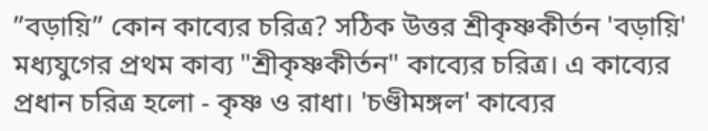”বড়ায়ি” কোন কাব্যের চরিত্র? সঠিক উত্তর শ্রীকৃষ্ণকীর্তন 'বড়ায়ি' মধ্যযুগের প্রথম কাব্য "শ্রীকৃষ্ণকীর্তন" কাব্যের চরিত্র। এ কাব্যের প্রধান চরিত্র হলো - কৃষ্ণ ও রাধা। 'চণ্ডীমঙ্গল' কাব্যের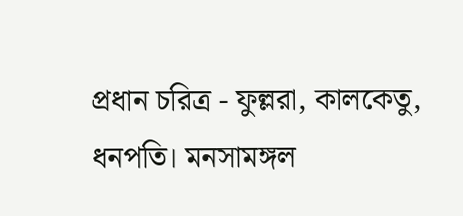প্রধান চরিত্র - ফুল্লরা, কালকেতু, ধনপতি। মনসামঙ্গল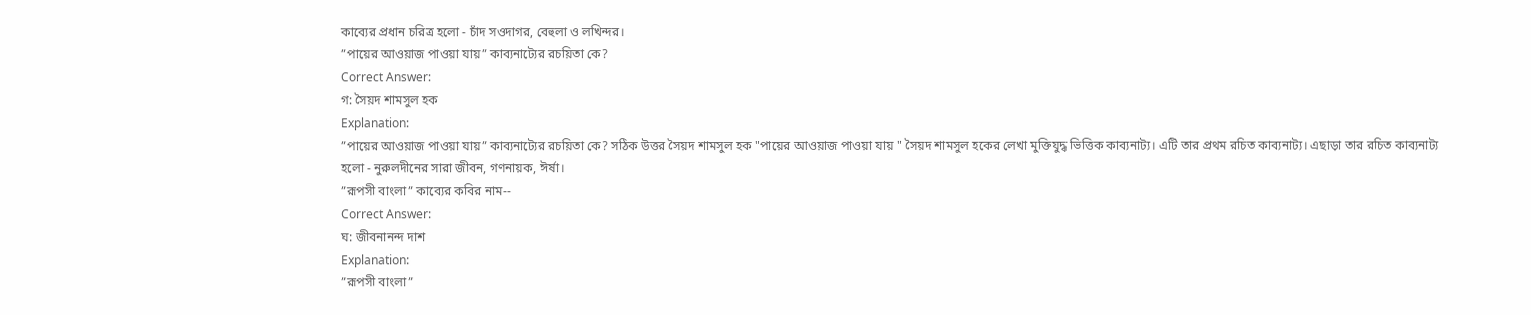কাব্যের প্রধান চরিত্র হলো - চাঁদ সওদাগর, বেহুলা ও লখিন্দর।
”পায়ের আওয়াজ পাওয়া যায়” কাব্যনাট্যের রচয়িতা কে?
Correct Answer:
গ: সৈয়দ শামসুল হক
Explanation:
”পায়ের আওয়াজ পাওয়া যায়” কাব্যনাট্যের রচয়িতা কে? সঠিক উত্তর সৈয়দ শামসুল হক "পায়ের আওয়াজ পাওয়া যায় " সৈয়দ শামসুল হকের লেখা মুক্তিযুদ্ধ ভিত্তিক কাব্যনাট্য। এটি তার প্রথম রচিত কাব্যনাট্য। এছাড়া তার রচিত কাব্যনাট্য হলো - নুরুলদীনের সারা জীবন, গণনায়ক, ঈর্ষা।
”রূপসী বাংলা” কাব্যের কবির নাম--
Correct Answer:
ঘ: জীবনানন্দ দাশ
Explanation:
”রূপসী বাংলা”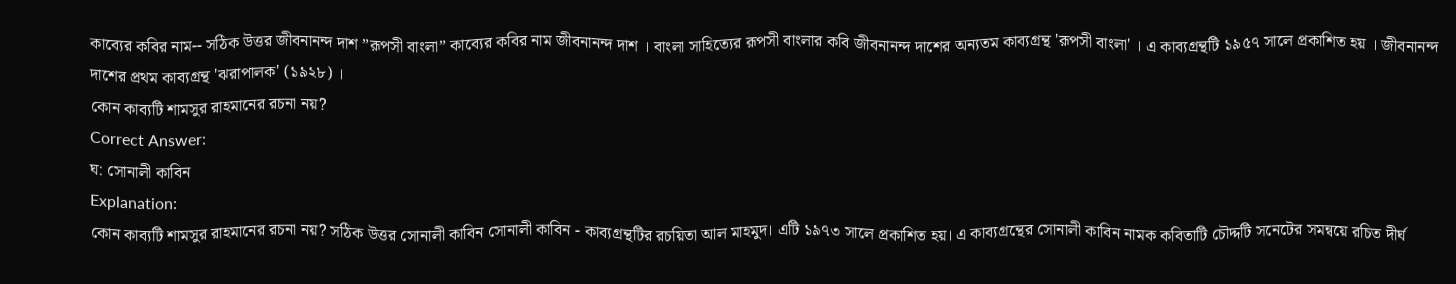কাব্যের কবির নাম-- সঠিক উত্তর জীবনানন্দ দাশ ”রূপসী বাংলা” কাব্যের কবির নাম জীবনানন্দ দাশ । বাংলা সাহিত্যের রূপসী বাংলার কবি জীবনানন্দ দাশের অন্যতম কাব্যগ্রন্থ 'রূপসী বাংলা' । এ কাব্যগ্রন্থটি ১৯৫৭ সালে প্রকাশিত হয় । জীবনানন্দ দাশের প্রথম কাব্যগ্রন্থ 'ঝরাপালক' (১৯২৮) ।
কোন কাব্যটি শামসুর রাহমানের রচনা নয়?
Correct Answer:
ঘ: সোনালী কাবিন
Explanation:
কোন কাব্যটি শামসুর রাহমানের রচনা নয়? সঠিক উত্তর সোনালী কাবিন সোনালী কাবিন - কাব্যগ্রন্থটির রচয়িতা আল মাহমুদ। এটি ১৯৭৩ সালে প্রকাশিত হয়। এ কাব্যগ্রন্থের সোনালী কাবিন নামক কবিতাটি চৌদ্দটি সনেটের সমন্বয়ে রচিত দীর্ঘ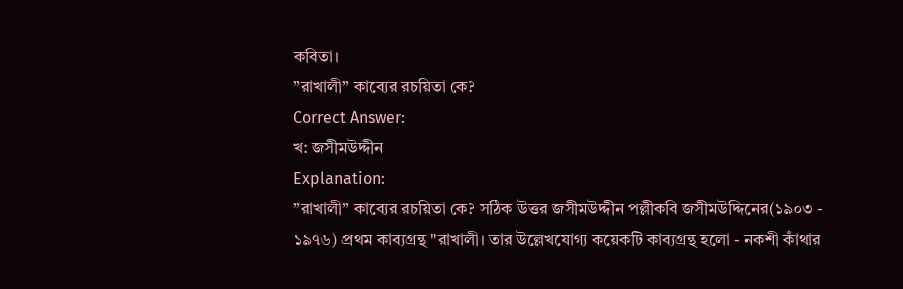কবিতা।
”রাখালী” কাব্যের রচয়িতা কে?
Correct Answer:
খ: জসীমউদ্দীন
Explanation:
”রাখালী” কাব্যের রচয়িতা কে? সঠিক উত্তর জসীমউদ্দীন পল্লীকবি জসীমউদ্দিনের(১৯০৩ - ১৯৭৬) প্রথম কাব্যগ্রন্থ "রাখালী। তার উল্লেখযোগ্য কয়েকটি কাব্যগ্রন্থ হলো - নকশী কাঁথার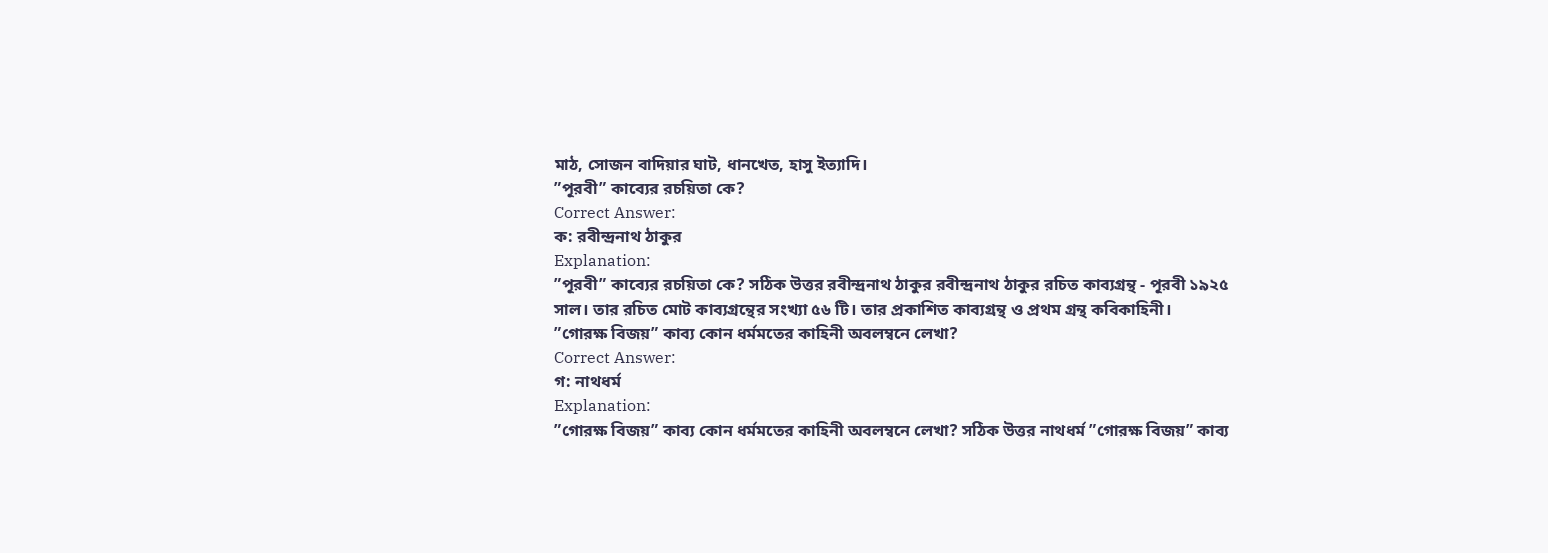মাঠ, সোজন বাদিয়ার ঘাট, ধানখেত, হাসু ইত্যাদি।
”পূরবী” কাব্যের রচয়িতা কে?
Correct Answer:
ক: রবীন্দ্রনাথ ঠাকুর
Explanation:
”পূরবী” কাব্যের রচয়িতা কে? সঠিক উত্তর রবীন্দ্রনাথ ঠাকুর রবীন্দ্রনাথ ঠাকুর রচিত কাব্যগ্রন্থ - পূরবী ১৯২৫ সাল। তার রচিত মোট কাব্যগ্রন্থের সংখ্যা ৫৬ টি। তার প্রকাশিত কাব্যগ্রন্থ ও প্রথম গ্রন্থ কবিকাহিনী।
”গোরক্ষ বিজয়” কাব্য কোন ধর্মমতের কাহিনী অবলম্বনে লেখা?
Correct Answer:
গ: নাথধর্ম
Explanation:
”গোরক্ষ বিজয়” কাব্য কোন ধর্মমতের কাহিনী অবলম্বনে লেখা? সঠিক উত্তর নাথধর্ম ”গোরক্ষ বিজয়” কাব্য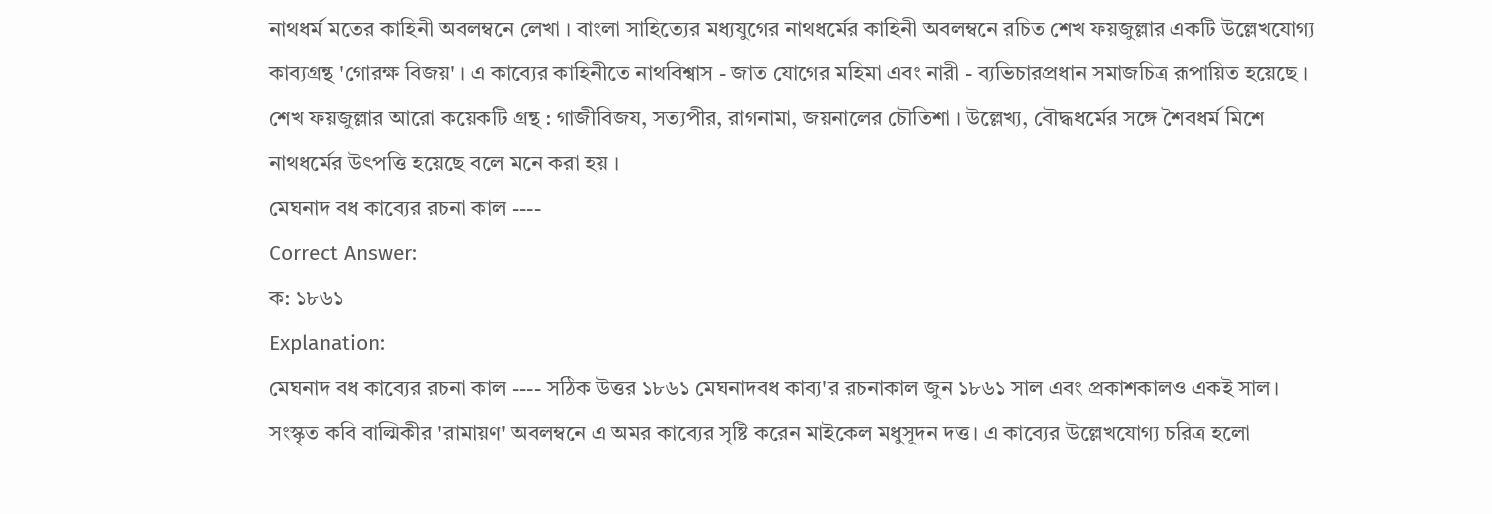নাথধর্ম মতের কাহিনী অবলম্বনে লেখা । বাংলা সাহিত্যের মধ্যযুগের নাথধর্মের কাহিনী অবলম্বনে রচিত শেখ ফয়জুল্লার একটি উল্লেখযোগ্য কাব্যগ্রন্থ 'গোরক্ষ বিজয়' । এ কাব্যের কাহিনীতে নাথবিশ্বাস - জাত যোগের মহিমা এবং নারী - ব্যভিচারপ্রধান সমাজচিত্র রূপায়িত হয়েছে । শেখ ফয়জুল্লার আরো কয়েকটি গ্রন্থ : গাজীবিজয, সত্যপীর, রাগনামা, জয়নালের চৌতিশা । উল্লেখ্য, বৌদ্ধধর্মের সঙ্গে শৈবধর্ম মিশে নাথধর্মের উৎপত্তি হয়েছে বলে মনে করা হয় ।
মেঘনাদ বধ কাব্যের রচনা কাল ----
Correct Answer:
ক: ১৮৬১
Explanation:
মেঘনাদ বধ কাব্যের রচনা কাল ---- সঠিক উত্তর ১৮৬১ মেঘনাদবধ কাব্য'র রচনাকাল জুন ১৮৬১ সাল এবং প্রকাশকালও একই সাল। সংস্কৃত কবি বাল্মিকীর 'রামায়ণ' অবলম্বনে এ অমর কাব্যের সৃষ্টি করেন মাইকেল মধুসূদন দত্ত। এ কাব্যের উল্লেখযোগ্য চরিত্র হলো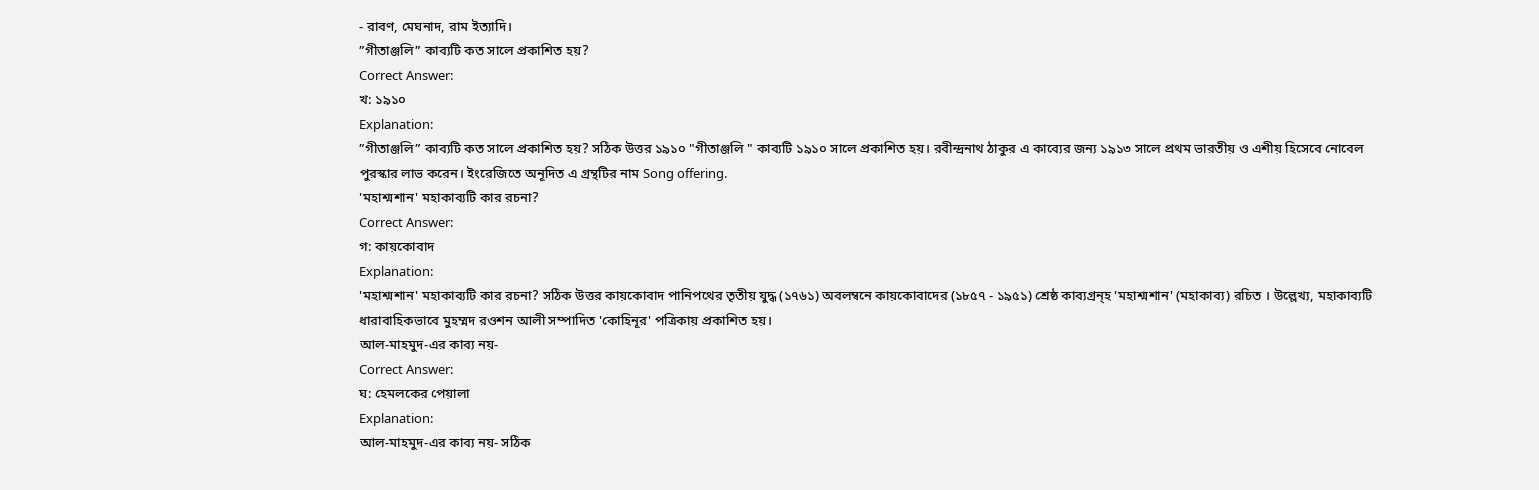- রাবণ, মেঘনাদ, রাম ইত্যাদি।
”গীতাঞ্জলি” কাব্যটি কত সালে প্রকাশিত হয়?
Correct Answer:
খ: ১৯১০
Explanation:
”গীতাঞ্জলি” কাব্যটি কত সালে প্রকাশিত হয়? সঠিক উত্তর ১৯১০ "গীতাঞ্জলি " কাব্যটি ১৯১০ সালে প্রকাশিত হয়। রবীন্দ্রনাথ ঠাকুর এ কাব্যের জন্য ১৯১৩ সালে প্রথম ভারতীয় ও এশীয় হিসেবে নোবেল পুরস্কার লাভ করেন। ইংরেজিতে অনূদিত এ গ্রন্থটির নাম Song offering.
'মহাশ্মশান' মহাকাব্যটি কার রচনা?
Correct Answer:
গ: কায়কোবাদ
Explanation:
'মহাশ্মশান' মহাকাব্যটি কার রচনা? সঠিক উত্তর কায়কোবাদ পানিপথের তৃতীয় যুদ্ধ (১৭৬১) অবলম্বনে কায়কোবাদের (১৮৫৭ - ১৯৫১) শ্রেষ্ঠ কাব্যগ্রন্হ 'মহাশ্মশান' (মহাকাব্য) রচিত । উল্লেখ্য, মহাকাব্যটি ধারাবাহিকভাবে মুহম্মদ রওশন আলী সম্পাদিত 'কোহিনূর' পত্রিকায় প্রকাশিত হয়।
আল-মাহমুদ-এর কাব্য নয়-
Correct Answer:
ঘ: হেমলকের পেয়ালা
Explanation:
আল-মাহমুদ-এর কাব্য নয়- সঠিক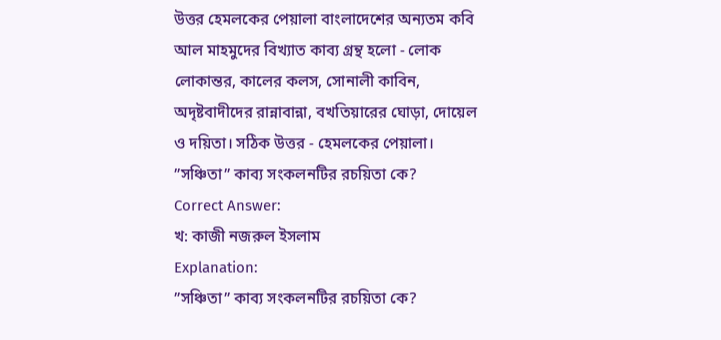উত্তর হেমলকের পেয়ালা বাংলাদেশের অন্যতম কবি আল মাহমুদের বিখ্যাত কাব্য গ্রন্থ হলো - লোক লোকান্তর, কালের কলস, সোনালী কাবিন, অদৃষ্টবাদীদের রান্নাবান্না, বখতিয়ারের ঘোড়া, দোয়েল ও দয়িতা। সঠিক উত্তর - হেমলকের পেয়ালা।
”সঞ্চিতা” কাব্য সংকলনটির রচয়িতা কে?
Correct Answer:
খ: কাজী নজরুল ইসলাম
Explanation:
”সঞ্চিতা” কাব্য সংকলনটির রচয়িতা কে?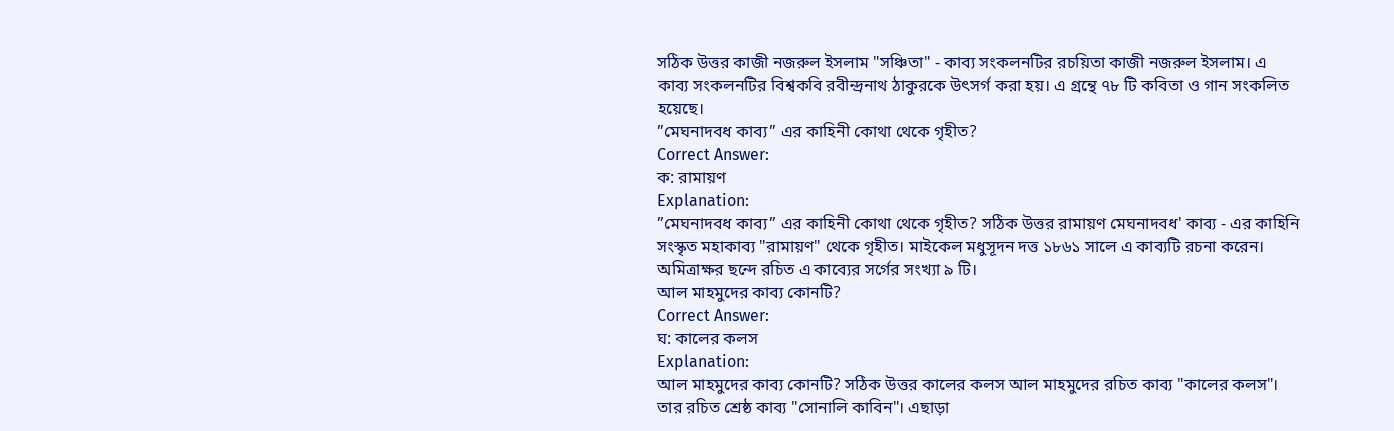সঠিক উত্তর কাজী নজরুল ইসলাম "সঞ্চিতা" - কাব্য সংকলনটির রচয়িতা কাজী নজরুল ইসলাম। এ কাব্য সংকলনটির বিশ্বকবি রবীন্দ্রনাথ ঠাকুরকে উৎসর্গ করা হয়। এ গ্রন্থে ৭৮ টি কবিতা ও গান সংকলিত হয়েছে।
”মেঘনাদবধ কাব্য” এর কাহিনী কোথা থেকে গৃহীত?
Correct Answer:
ক: রামায়ণ
Explanation:
”মেঘনাদবধ কাব্য” এর কাহিনী কোথা থেকে গৃহীত? সঠিক উত্তর রামায়ণ মেঘনাদবধ' কাব্য - এর কাহিনি সংস্কৃত মহাকাব্য "রামায়ণ" থেকে গৃহীত। মাইকেল মধুসূদন দত্ত ১৮৬১ সালে এ কাব্যটি রচনা করেন। অমিত্রাক্ষর ছন্দে রচিত এ কাব্যের সর্গের সংখ্যা ৯ টি।
আল মাহমুদের কাব্য কোনটি?
Correct Answer:
ঘ: কালের কলস
Explanation:
আল মাহমুদের কাব্য কোনটি? সঠিক উত্তর কালের কলস আল মাহমুদের রচিত কাব্য "কালের কলস"। তার রচিত শ্রেষ্ঠ কাব্য "সোনালি কাবিন"। এছাড়া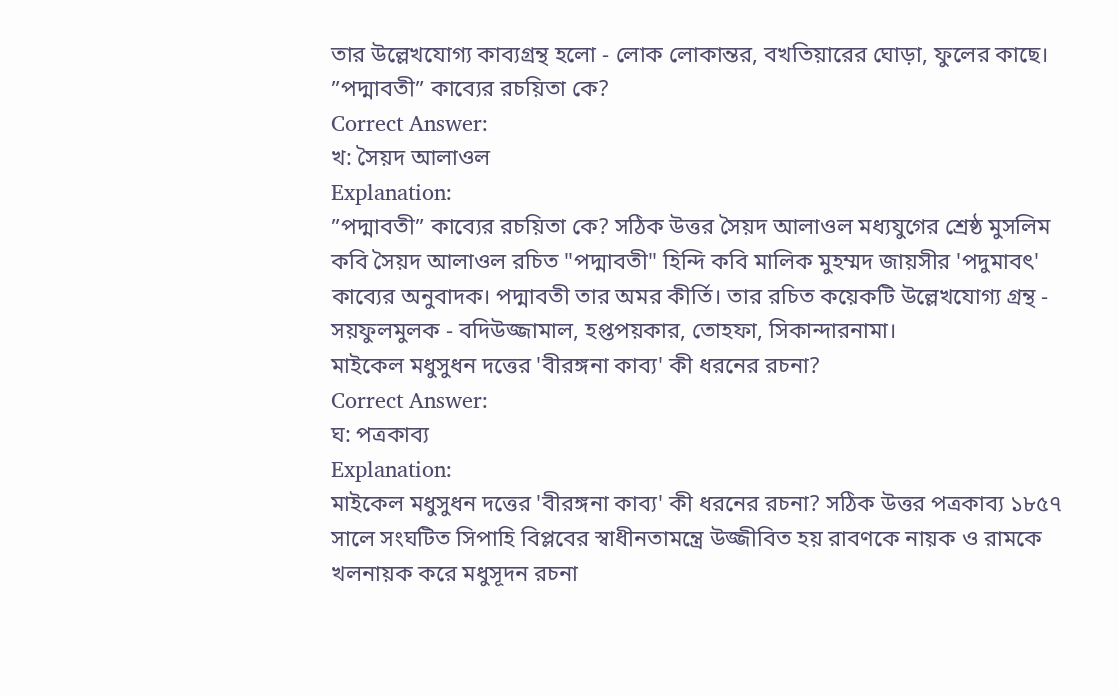তার উল্লেখযোগ্য কাব্যগ্রন্থ হলো - লোক লোকান্তর, বখতিয়ারের ঘোড়া, ফুলের কাছে।
”পদ্মাবতী” কাব্যের রচয়িতা কে?
Correct Answer:
খ: সৈয়দ আলাওল
Explanation:
”পদ্মাবতী” কাব্যের রচয়িতা কে? সঠিক উত্তর সৈয়দ আলাওল মধ্যযুগের শ্রেষ্ঠ মুসলিম কবি সৈয়দ আলাওল রচিত "পদ্মাবতী" হিন্দি কবি মালিক মুহম্মদ জায়সীর 'পদুমাবৎ' কাব্যের অনুবাদক। পদ্মাবতী তার অমর কীর্তি। তার রচিত কয়েকটি উল্লেখযোগ্য গ্রন্থ - সয়ফুলমুলক - বদিউজ্জামাল, হপ্তপয়কার, তোহফা, সিকান্দারনামা।
মাইকেল মধুসুধন দত্তের 'বীরঙ্গনা কাব্য' কী ধরনের রচনা?
Correct Answer:
ঘ: পত্রকাব্য
Explanation:
মাইকেল মধুসুধন দত্তের 'বীরঙ্গনা কাব্য' কী ধরনের রচনা? সঠিক উত্তর পত্রকাব্য ১৮৫৭ সালে সংঘটিত সিপাহি বিপ্লবের স্বাধীনতামন্ত্রে উজ্জীবিত হয় রাবণকে নায়ক ও রামকে খলনায়ক করে মধুসূদন রচনা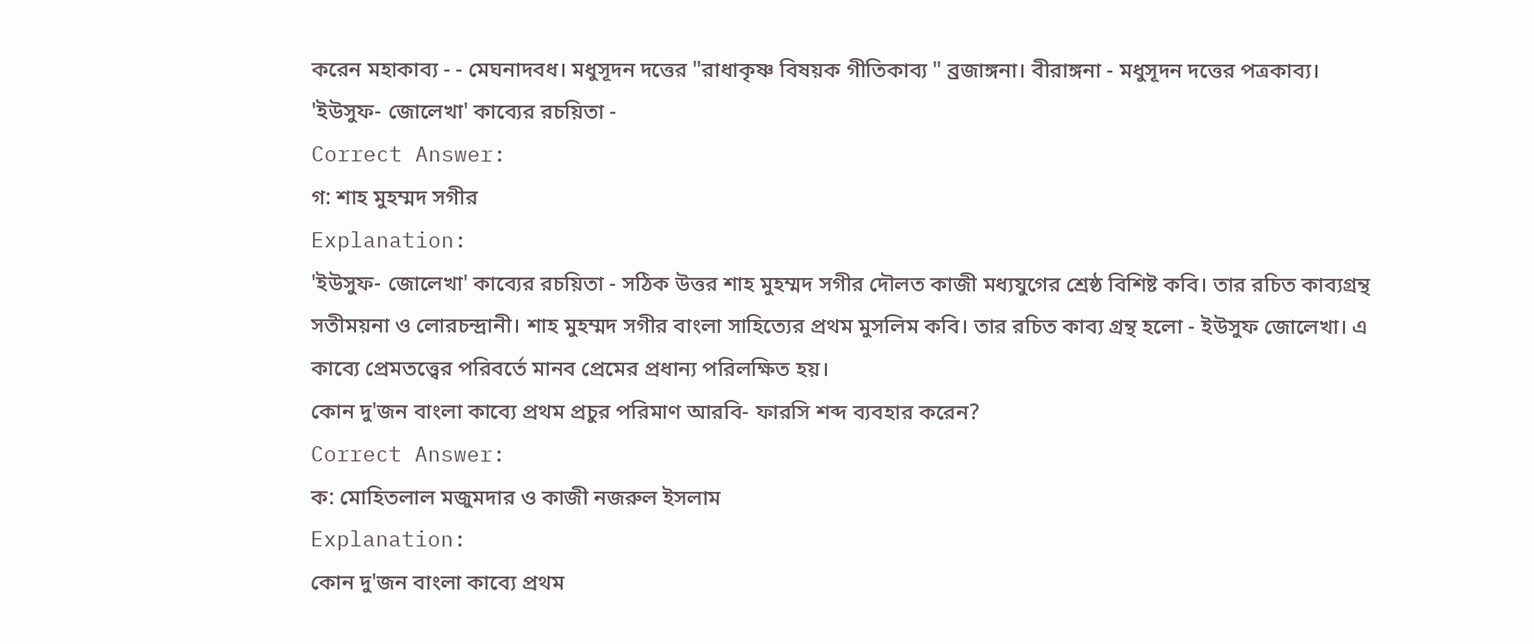করেন মহাকাব্য - - মেঘনাদবধ। মধুসূদন দত্তের "রাধাকৃষ্ণ বিষয়ক গীতিকাব্য " ব্রজাঙ্গনা। বীরাঙ্গনা - মধুসূদন দত্তের পত্রকাব্য।
'ইউসুফ- জোলেখা' কাব্যের রচয়িতা -
Correct Answer:
গ: শাহ মুহম্মদ সগীর
Explanation:
'ইউসুফ- জোলেখা' কাব্যের রচয়িতা - সঠিক উত্তর শাহ মুহম্মদ সগীর দৌলত কাজী মধ্যযুগের শ্রেষ্ঠ বিশিষ্ট কবি। তার রচিত কাব্যগ্রন্থ সতীময়না ও লোরচন্দ্রানী। শাহ মুহম্মদ সগীর বাংলা সাহিত্যের প্রথম মুসলিম কবি। তার রচিত কাব্য গ্রন্থ হলো - ইউসুফ জোলেখা। এ কাব্যে প্রেমতত্ত্বের পরিবর্তে মানব প্রেমের প্রধান্য পরিলক্ষিত হয়।
কোন দু'জন বাংলা কাব্যে প্রথম প্রচুর পরিমাণ আরবি- ফারসি শব্দ ব্যবহার করেন?
Correct Answer:
ক: মোহিতলাল মজুমদার ও কাজী নজরুল ইসলাম
Explanation:
কোন দু'জন বাংলা কাব্যে প্রথম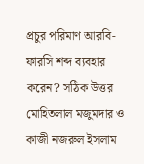প্রচুর পরিমাণ আরবি- ফারসি শব্দ ব্যবহার করেন? সঠিক উত্তর মোহিতলাল মজুমদার ও কাজী নজরুল ইসলাম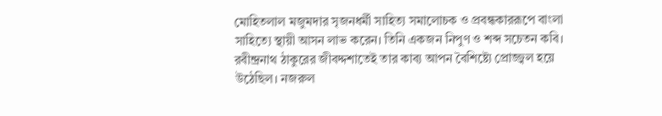মোহিতলাল মজুমদার সৃজনধর্মী সাহিত্য সমালোচক ও প্রবন্ধকাররূপে বাংলা সাহিত্যে স্থায়ী আসন লাভ করেন। তিনি একজন নিপুণ ও শব্দ সচেতন কবি। রবীন্দ্রনাথ ঠাকুরের জীবদ্দশাতেই তার কাব্য আপন বৈশিষ্ট্যে প্রোজ্জ্বল হয়ে উঠেছিল। নজরুল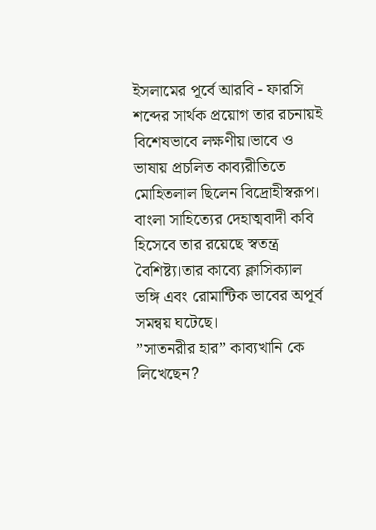ইসলামের পূর্বে আরবি - ফারসি শব্দের সার্থক প্রয়োগ তার রচনায়ই বিশেষভাবে লক্ষণীয়।ভাবে ও ভাষায় প্রচলিত কাব্যরীতিতে মোহিতলাল ছিলেন বিদ্রোহীস্বরূপ। বাংলা সাহিত্যের দেহাত্মবাদী কবি হিসেবে তার রয়েছে স্বতন্ত্র বৈশিষ্ট্য।তার কাব্যে ক্লাসিক্যাল ভঙ্গি এবং রোমান্টিক ভাবের অপূর্ব সমন্বয় ঘটেছে।
”সাতনরীর হার” কাব্যখানি কে লিখেছেন?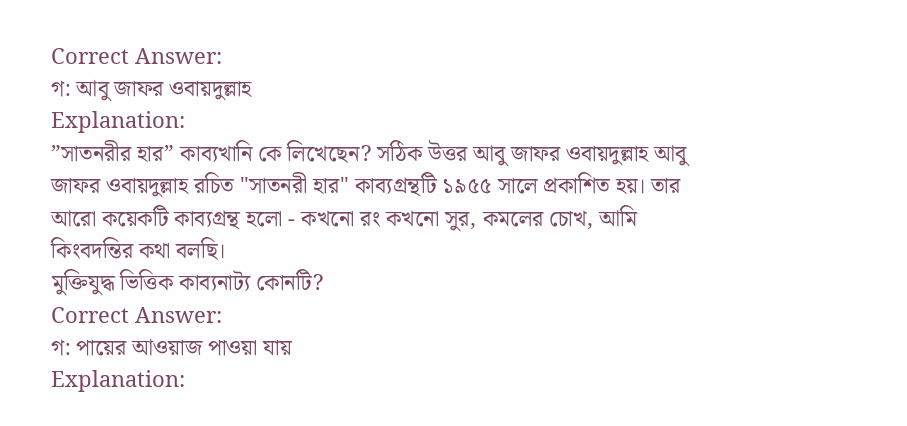Correct Answer:
গ: আবু জাফর ওবায়দুল্লাহ
Explanation:
”সাতনরীর হার” কাব্যখানি কে লিখেছেন? সঠিক উত্তর আবু জাফর ওবায়দুল্লাহ আবু জাফর ওবায়দুল্লাহ রচিত "সাতনরী হার" কাব্যগ্রন্থটি ১৯৫৫ সালে প্রকাশিত হয়। তার আরো কয়েকটি কাব্যগ্রন্থ হলো - কখনো রং কখনো সুর, কমলের চোখ, আমি কিংবদন্তির কথা বলছি।
মুক্তিযুদ্ধ ভিত্তিক কাব্যনাট্য কোনটি?
Correct Answer:
গ: পায়ের আওয়াজ পাওয়া যায়
Explanation: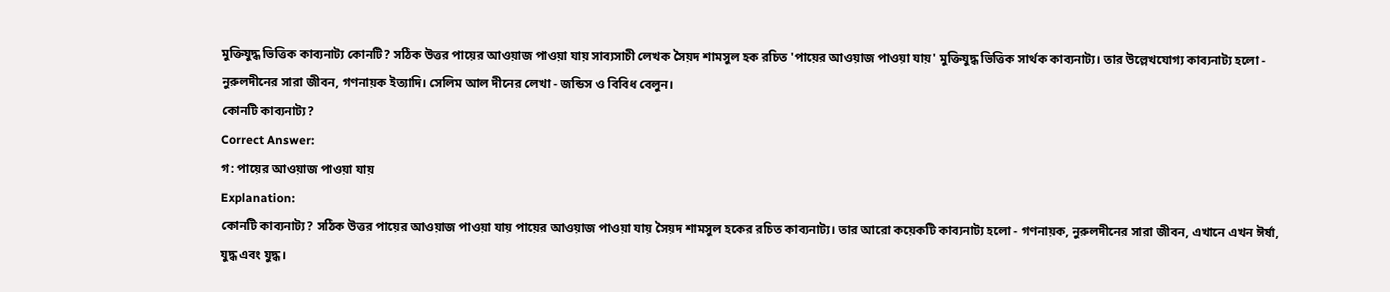মুক্তিযুদ্ধ ভিত্তিক কাব্যনাট্য কোনটি? সঠিক উত্তর পায়ের আওয়াজ পাওয়া যায় সাব্যসাচী লেখক সৈয়দ শামসুল হক রচিত 'পায়ের আওয়াজ পাওয়া যায়' মুক্তিযুদ্ধ ভিত্তিক সার্থক কাব্যনাট্য। তার উল্লেখযোগ্য কাব্যনাট্য হলো - নুরুলদীনের সারা জীবন, গণনায়ক ইত্যাদি। সেলিম আল দীনের লেখা - জন্ডিস ও বিবিধ বেলুন।
কোনটি কাব্যনাট্য?
Correct Answer:
গ: পায়ের আওয়াজ পাওয়া যায়
Explanation:
কোনটি কাব্যনাট্য? সঠিক উত্তর পায়ের আওয়াজ পাওয়া যায় পায়ের আওয়াজ পাওয়া যায় সৈয়দ শামসুল হকের রচিত কাব্যনাট্য। তার আরো কয়েকটি কাব্যনাট্য হলো - গণনায়ক, নুরুলদীনের সারা জীবন, এখানে এখন ঈর্ষা, যুদ্ধ এবং যুদ্ধ।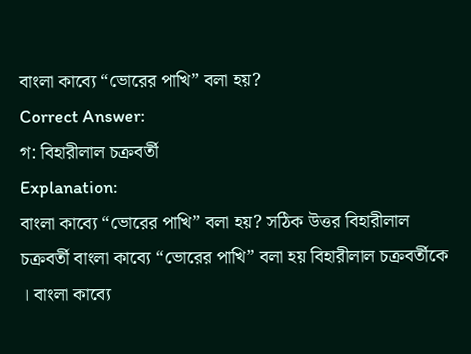বাংলা কাব্যে “ভোরের পাখি” বলা হয়?
Correct Answer:
গ: বিহারীলাল চক্রবর্তী
Explanation:
বাংলা কাব্যে “ভোরের পাখি” বলা হয়? সঠিক উত্তর বিহারীলাল চক্রবর্তী বাংলা কাব্যে “ভোরের পাখি” বলা হয় বিহারীলাল চক্রবর্তীকে । বাংলা কাব্যে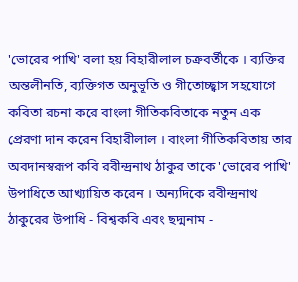'ভোরের পাখি' বলা হয় বিহারীলাল চক্রবর্তীকে । ব্যক্তির অন্তলীনতি, ব্যক্তিগত অনুভূতি ও গীতোচ্ছ্বাস সহযোগে কবিতা রচনা করে বাংলা গীতিকবিতাকে নতুন এক প্রেরণা দান করেন বিহারীলাল । বাংলা গীতিকবিতায় তার অবদানস্বরূপ কবি রবীন্দ্রনাথ ঠাকুর তাকে 'ভোরের পাখি' উপাধিতে আখ্যায়িত করেন । অন্যদিকে রবীন্দ্রনাথ ঠাকুরের উপাধি - বিশ্বকবি এবং ছদ্মনাম -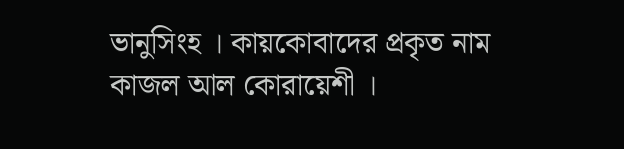ভানুসিংহ । কায়কোবাদের প্রকৃত নাম কাজল আল কোরায়েশী ।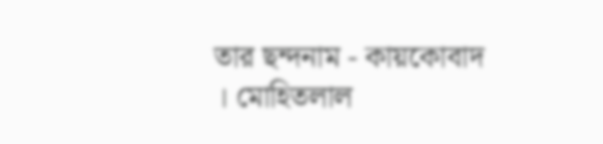তার ছন্দনাম - কায়কোবাদ । মোহিতলাল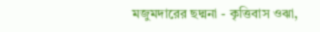মজুমদারের ছদ্মনা - কৃত্তিবাস ওঝা,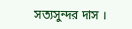সত্যসুন্দর দাস ।